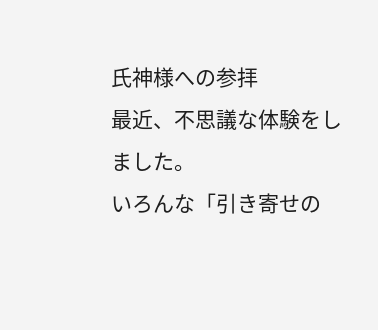氏神様への参拝
最近、不思議な体験をしました。
いろんな「引き寄せの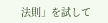法則」を試して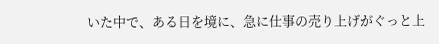いた中で、ある日を境に、急に仕事の売り上げがぐっと上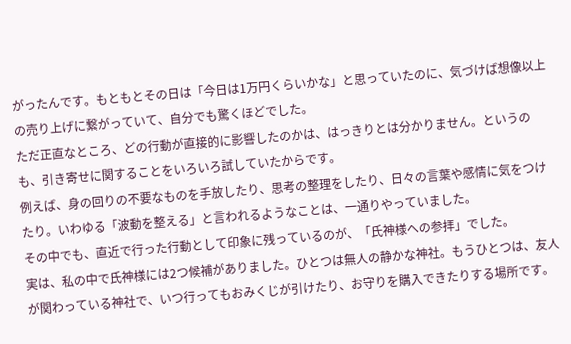がったんです。もともとその日は「今日は1万円くらいかな」と思っていたのに、気づけば想像以上の売り上げに繋がっていて、自分でも驚くほどでした。
ただ正直なところ、どの行動が直接的に影響したのかは、はっきりとは分かりません。というのも、引き寄せに関することをいろいろ試していたからです。
例えば、身の回りの不要なものを手放したり、思考の整理をしたり、日々の言葉や感情に気をつけたり。いわゆる「波動を整える」と言われるようなことは、一通りやっていました。
その中でも、直近で行った行動として印象に残っているのが、「氏神様への参拝」でした。
実は、私の中で氏神様には2つ候補がありました。ひとつは無人の静かな神社。もうひとつは、友人が関わっている神社で、いつ行ってもおみくじが引けたり、お守りを購入できたりする場所です。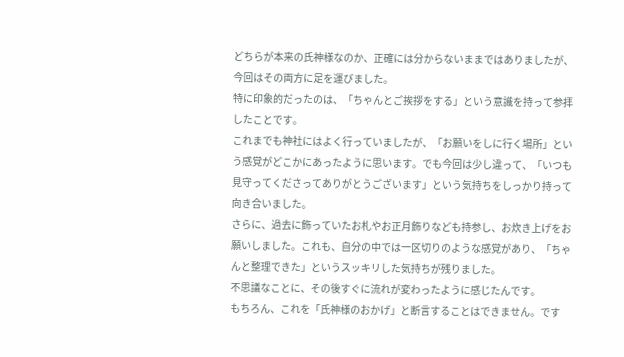どちらが本来の氏神様なのか、正確には分からないままではありましたが、今回はその両方に足を運びました。
特に印象的だったのは、「ちゃんとご挨拶をする」という意識を持って参拝したことです。
これまでも神社にはよく行っていましたが、「お願いをしに行く場所」という感覚がどこかにあったように思います。でも今回は少し違って、「いつも見守ってくださってありがとうございます」という気持ちをしっかり持って向き合いました。
さらに、過去に飾っていたお札やお正月飾りなども持参し、お炊き上げをお願いしました。これも、自分の中では一区切りのような感覚があり、「ちゃんと整理できた」というスッキリした気持ちが残りました。
不思議なことに、その後すぐに流れが変わったように感じたんです。
もちろん、これを「氏神様のおかげ」と断言することはできません。です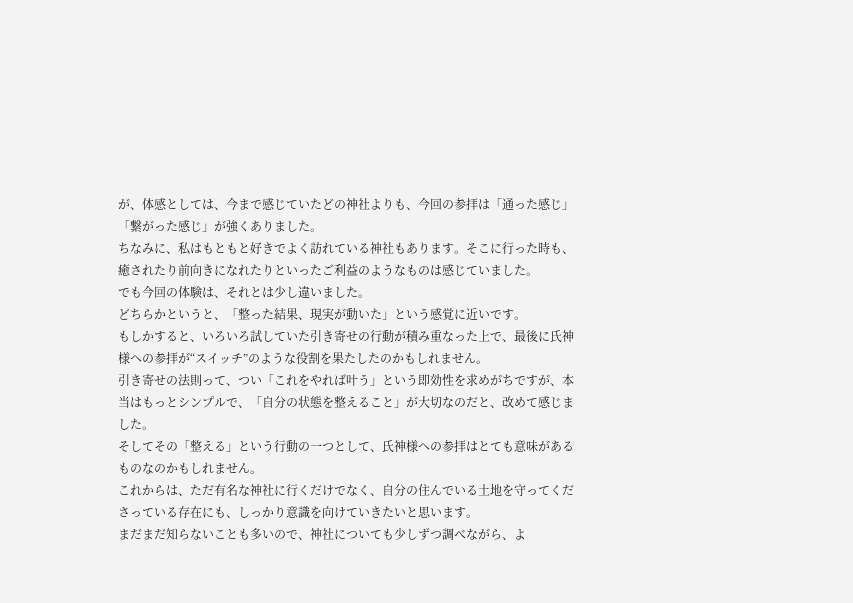が、体感としては、今まで感じていたどの神社よりも、今回の参拝は「通った感じ」「繋がった感じ」が強くありました。
ちなみに、私はもともと好きでよく訪れている神社もあります。そこに行った時も、癒されたり前向きになれたりといったご利益のようなものは感じていました。
でも今回の体験は、それとは少し違いました。
どちらかというと、「整った結果、現実が動いた」という感覚に近いです。
もしかすると、いろいろ試していた引き寄せの行動が積み重なった上で、最後に氏神様への参拝が“スイッチ”のような役割を果たしたのかもしれません。
引き寄せの法則って、つい「これをやれば叶う」という即効性を求めがちですが、本当はもっとシンプルで、「自分の状態を整えること」が大切なのだと、改めて感じました。
そしてその「整える」という行動の一つとして、氏神様への参拝はとても意味があるものなのかもしれません。
これからは、ただ有名な神社に行くだけでなく、自分の住んでいる土地を守ってくださっている存在にも、しっかり意識を向けていきたいと思います。
まだまだ知らないことも多いので、神社についても少しずつ調べながら、よ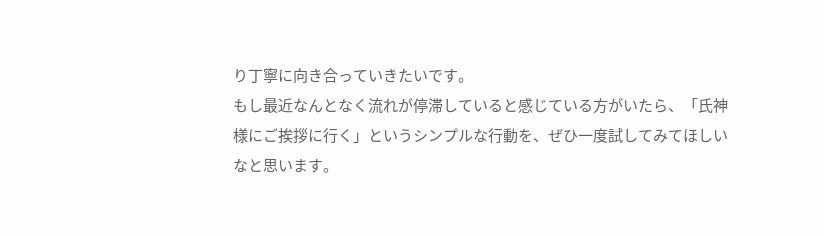り丁寧に向き合っていきたいです。
もし最近なんとなく流れが停滞していると感じている方がいたら、「氏神様にご挨拶に行く」というシンプルな行動を、ぜひ一度試してみてほしいなと思います。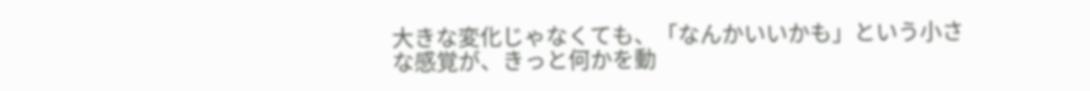大きな変化じゃなくても、「なんかいいかも」という小さな感覚が、きっと何かを動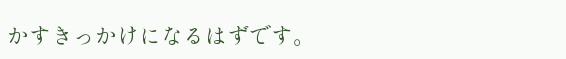かすきっかけになるはずです。